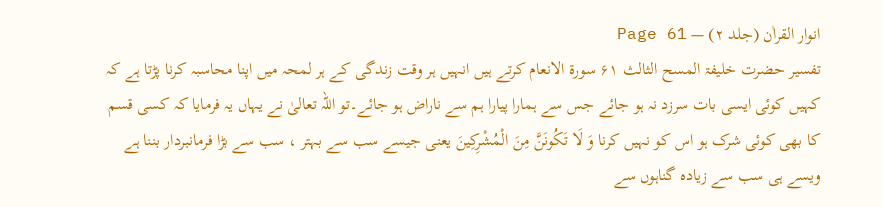انوار القراٰن (جلد ۲) — Page 61
تفسیر حضرت خلیفۃ المسح الثالث ۶۱ سورة الانعام کرتے ہیں انہیں ہر وقت زندگی کے ہر لمحہ میں اپنا محاسبہ کرنا پڑتا ہے کہ کہیں کوئی ایسی بات سرزد نہ ہو جائے جس سے ہمارا پیارا ہم سے ناراض ہو جائے۔تو اللہ تعالیٰ نے یہاں یہ فرمایا کہ کسی قسم کا بھی کوئی شرک ہو اس کو نہیں کرنا وَ لَا تَكُونَنَّ مِنَ الْمُشْرِكِينَ یعنی جیسے سب سے بہتر ، سب سے بڑا فرمانبردار بننا ہے ویسے ہی سب سے زیادہ گناہوں سے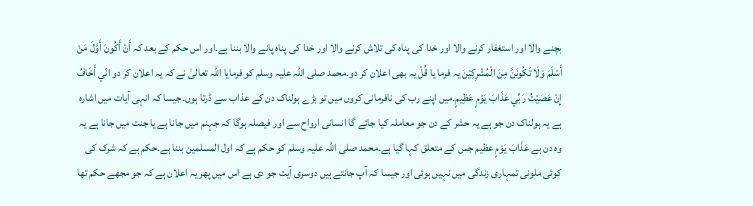بچنے والا اور استغفار کرنے والا اور خدا کی پناہ کی تلاش کرنے والا اور خدا کی پناہ پانے والا بننا ہے۔اور اس حکم کے بعد کہ أَنْ أَكُونَ أَوَّلَ مَنْ أَسْلَمَ وَلَا تَكُونَنَّ مِنَ الْمُشْرِكِيْنَ یہ فرما یا قُلْ یہ بھی اعلان کر دو۔محمد صلی اللہ علیہ وسلم کو فرمایا اللہ تعالیٰ نے کہ یہ اعلان کر دو انّي أَخَافُ إِنْ عَصَيْتُ رَبِّي عَذَابَ يَوْمٍ عَظِيمٍ۔میں اپنے رب کی نافرمانی کروں میں تو بڑے ہولناک دن کے عذاب سے ڈرتا ہوں۔جیسا کہ انہی آیات میں اشارہ ہے یہ ہولناک دن جو ہے یہ حشر کے دن جو معاملہ کیا جائے گا انسانی ارواح سے اور فیصلہ ہوگا کہ جہنم میں جانا ہے یا جنت میں جانا ہے یہ وہ دن ہے عَذَابَ يَوْمٍ عظیم جس کے متعلق کہا گیا ہے۔محمد صلی اللہ علیہ وسلم کو حکم ہے کہ اول المسلمین بننا ہے۔حکم ہے کہ شرک کی کوئی ملونی تمہاری زندگی میں نہیں ہوئی اور جیسا کہ آپ جانتے ہیں دوسری آیت جو دی ہے اس میں پھر یہ اعلان ہے کہ جو مجھے حکم تھا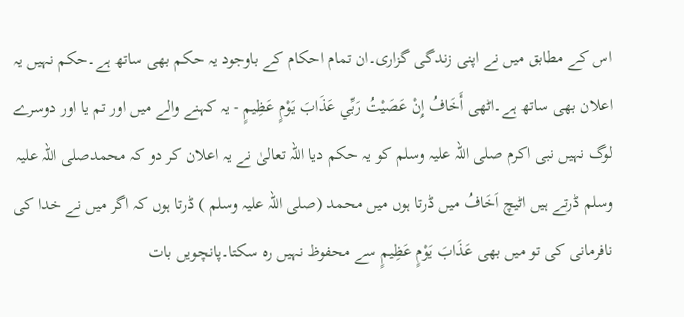اس کے مطابق میں نے اپنی زندگی گزاری۔ان تمام احکام کے باوجود یہ حکم بھی ساتھ ہے۔حکم نہیں یہ اعلان بھی ساتھ ہے۔اٹھی أَخَافُ إِنْ عَصَيْتُ رَبِّي عَذَابَ يَوْمٍ عَظِيمٍ - یہ کہنے والے میں اور تم یا اور دوسرے لوگ نہیں نبی اکرم صلی اللہ علیہ وسلم کو یہ حکم دیا اللہ تعالیٰ نے یہ اعلان کر دو کہ محمدصلی اللہ علیہ وسلم ڈرتے ہیں اٹیچ اَخَافُ میں ڈرتا ہوں میں محمد (صلی اللہ علیہ وسلم ) ڈرتا ہوں کہ اگر میں نے خدا کی نافرمانی کی تو میں بھی عَذَابَ يَوْمٍ عَظِيمٍ سے محفوظ نہیں رہ سکتا۔پانچویں بات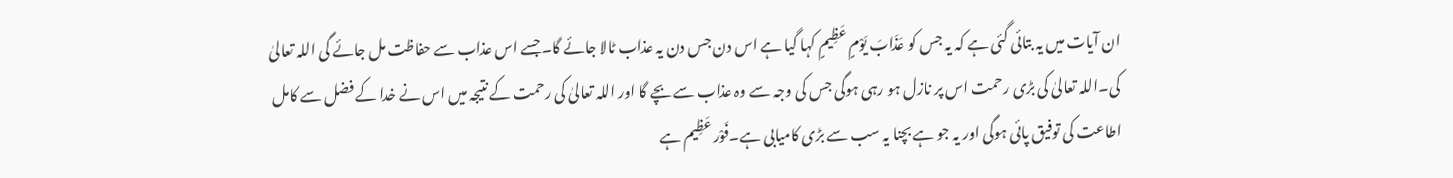ان آیات میں یہ بتائی گئی ہے کہ یہ جس کو عَذَابَ يَوْمٍ عَظِيمٍ کہا گیا ہے اس دن جس دن یہ عذاب ٹالا جائے گا۔جسے اس عذاب سے حفاظت مل جائے گی اللہ تعالیٰ کی۔اللہ تعالیٰ کی بڑی رحمت اس پر نازل ہو رہی ہوگی جس کی وجہ سے وہ عذاب سے بچے گا اور اللہ تعالیٰ کی رحمت کے نتیجہ میں اس نے خدا کے فضل سے کامل اطاعت کی توفیق پائی ہوگی اور یہ جو ہے بچنا یہ سب سے بڑی کامیابی ہے۔فَوْر عَظِیم ہے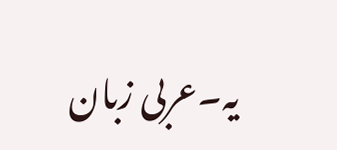یہ۔عربی زبان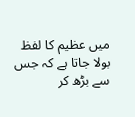میں عظیم کا لفظ بولا جاتا ہے کہ جس سے بڑھ کر